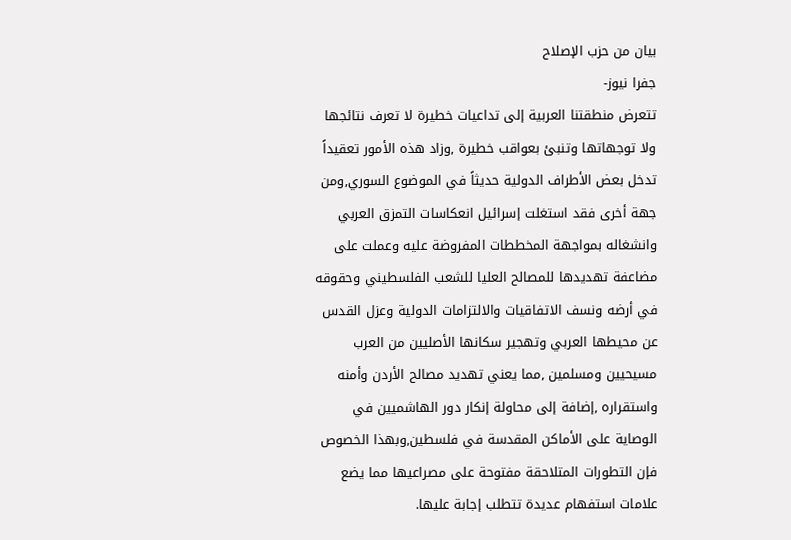بيان من حزب الإصلاح
جفرا نيوز-
تتعرض منطقتنا العربية إلى تداعيات خطيرة لا تعرف نتائجها ولا توجهاتها وتنبئ بعواقب خطيرة ,وزاد هذه الأمور تعقيداً تدخل بعض الأطراف الدولية حديثاً في الموضوع السوري,ومن جهة أخرى فقد استغلت إسرائيل انعكاسات التمزق العربي وانشغاله بمواجهة المخططات المفروضة عليه وعملت على مضاعفة تهديدها للمصالح العليا للشعب الفلسطيني وحقوقه في أرضه ونسف الاتفاقيات والالتزامات الدولية وعزل القدس عن محيطها العربي وتهجير سكانها الأصليين من العرب مسيحيين ومسلمين ,مما يعني تهديد مصالح الأردن وأمنه واستقراره ,إضافة إلى محاولة إنكار دور الهاشميين في الوصاية على الأماكن المقدسة في فلسطين,وبهذا الخصوص فإن التطورات المتلاحقة مفتوحة على مصراعيها مما يضع علامات استفهام عديدة تتطلب إجابة عليها.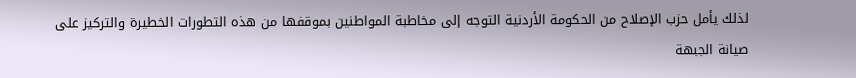لذلك يأمل حزب الإصلاح من الحكومة الأردنية التوجه إلى مخاطبة المواطنين بموقفها من هذه التطورات الخطيرة والتركيز على صيانة الجبهة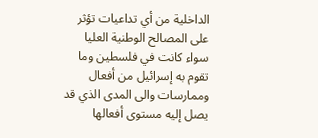الداخلية من أي تداعيات تؤثر على المصالح الوطنية العليا سواء كانت في فلسطين وما تقوم به إسرائيل من أفعال وممارسات والى المدى الذي قد يصل إليه مستوى أفعالها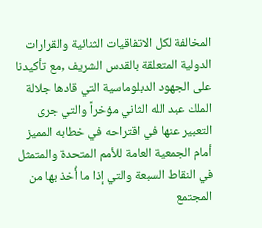المخالفة لكل الاتفاقيات الثنائية والقرارات الدولية المتعلقة بالقدس الشريف ,مع تأكيدنا على الجهود الدبلوماسية التي قادها جلالة الملك عبد الله الثاني مؤخراً والتي جرى التعبير عنها في اقتراحه في خطابه المميز أمام الجمعية العامة للأمم المتحدة والمتمثل في النقاط السبعة والتي إذا ما أُخذ بها من المجتمع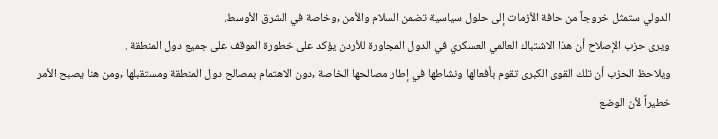الدولي ستمثل خروجاً من حافة الأزمات إلى حلول سياسية تضمن السلام والأمن ,وخاصة في الشرق الأوسط.
ويرى حزب الإصلاح أن هذا الاشتباك العالمي العسكري في الدول المجاورة للأردن يؤكد على خطورة الموقف على جميع دول المنطقة .
ويلاحظ الحزب أن تلك القوى الكبرى تقوم بأفعالها ونشاطها في إطار مصالحها الخاصة ,دون الاهتمام بمصالح دول المنطقة ومستقبلها ,ومن هنا يصبح الأمر خطيراً لأن الوضع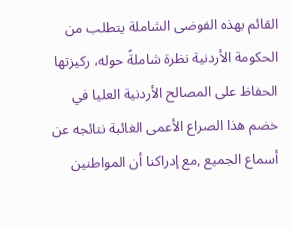القائم بهذه الفوضى الشاملة يتطلب من الحكومة الأردنية نظرة شاملةً حوله، ركيزتها الحفاظ على المصالح الأردنية العليا في خضم هذا الصراع الأعمى الغائبة نتائجه عن أسماع الجميع ,مع إدراكنا أن المواطنين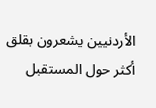الأردنيين يشعرون بقلق أكثر حول المستقبل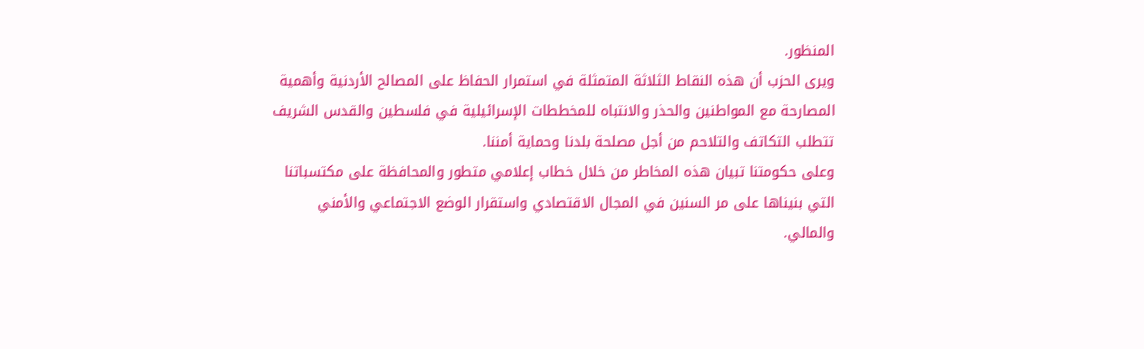المنظور.
ويرى الحزب أن هذه النقاط الثلاثة المتمثلة في استمرار الحفاظ على المصالح الأردنية وأهمية المصارحة مع المواطنين والحذر والانتباه للمخططات الإسرائيلية في فلسطين والقدس الشريف تتطلب التكاتف والتلاحم من أجل مصلحة بلدنا وحماية أمننا.
وعلى حكومتنا تبيان هذه المخاطر من خلال خطاب إعلامي متطور والمحافظة على مكتسباتنا التي بنيناها على مر السنين في المجال الاقتصادي واستقرار الوضع الاجتماعي والأمني والمالي.